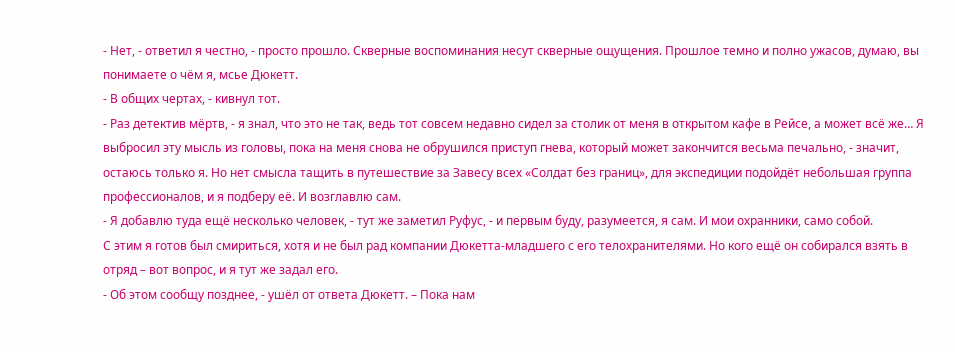- Нет, - ответил я честно, - просто прошло. Скверные воспоминания несут скверные ощущения. Прошлое темно и полно ужасов, думаю, вы понимаете о чём я, мсье Дюкетт.
- В общих чертах, - кивнул тот.
- Раз детектив мёртв, - я знал, что это не так, ведь тот совсем недавно сидел за столик от меня в открытом кафе в Рейсе, а может всё же… Я выбросил эту мысль из головы, пока на меня снова не обрушился приступ гнева, который может закончится весьма печально, - значит, остаюсь только я. Но нет смысла тащить в путешествие за Завесу всех «Солдат без границ», для экспедиции подойдёт небольшая группа профессионалов, и я подберу её. И возглавлю сам.
- Я добавлю туда ещё несколько человек, - тут же заметил Руфус, - и первым буду, разумеется, я сам. И мои охранники, само собой.
С этим я готов был смириться, хотя и не был рад компании Дюкетта-младшего с его телохранителями. Но кого ещё он собирался взять в отряд – вот вопрос, и я тут же задал его.
- Об этом сообщу позднее, - ушёл от ответа Дюкетт. – Пока нам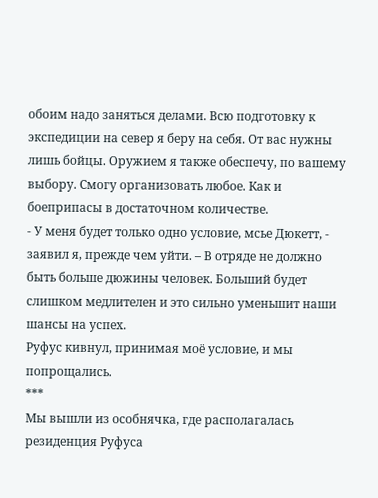обоим надо заняться делами. Всю подготовку к экспедиции на север я беру на себя. От вас нужны лишь бойцы. Оружием я также обеспечу, по вашему выбору. Смогу организовать любое. Как и боеприпасы в достаточном количестве.
- У меня будет только одно условие, мсье Дюкетт, - заявил я, прежде чем уйти. – В отряде не должно быть больше дюжины человек. Больший будет слишком медлителен и это сильно уменьшит наши шансы на успех.
Руфус кивнул, принимая моё условие, и мы попрощались.
***
Мы вышли из особнячка, где располагалась резиденция Руфуса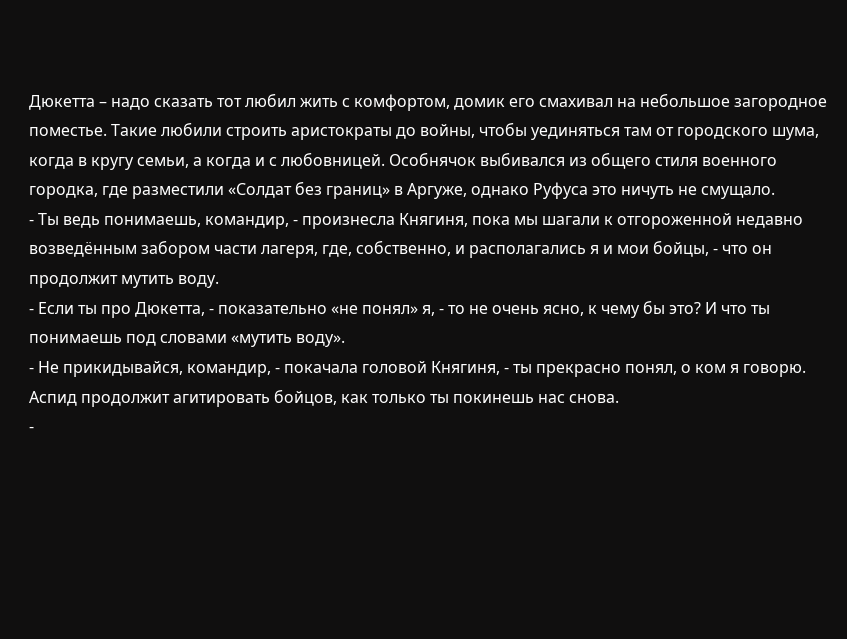Дюкетта – надо сказать тот любил жить с комфортом, домик его смахивал на небольшое загородное поместье. Такие любили строить аристократы до войны, чтобы уединяться там от городского шума, когда в кругу семьи, а когда и с любовницей. Особнячок выбивался из общего стиля военного городка, где разместили «Солдат без границ» в Аргуже, однако Руфуса это ничуть не смущало.
- Ты ведь понимаешь, командир, - произнесла Княгиня, пока мы шагали к отгороженной недавно возведённым забором части лагеря, где, собственно, и располагались я и мои бойцы, - что он продолжит мутить воду.
- Если ты про Дюкетта, - показательно «не понял» я, - то не очень ясно, к чему бы это? И что ты понимаешь под словами «мутить воду».
- Не прикидывайся, командир, - покачала головой Княгиня, - ты прекрасно понял, о ком я говорю. Аспид продолжит агитировать бойцов, как только ты покинешь нас снова.
-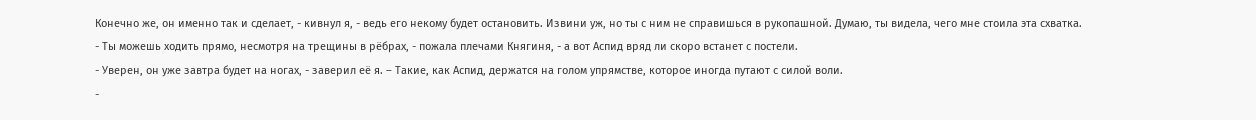Конечно же, он именно так и сделает, - кивнул я, - ведь его некому будет остановить. Извини уж, но ты с ним не справишься в рукопашной. Думаю, ты видела, чего мне стоила эта схватка.
- Ты можешь ходить прямо, несмотря на трещины в рёбрах, - пожала плечами Княгиня, - а вот Аспид вряд ли скоро встанет с постели.
- Уверен, он уже завтра будет на ногах, - заверил её я. – Такие, как Аспид, держатся на голом упрямстве, которое иногда путают с силой воли.
-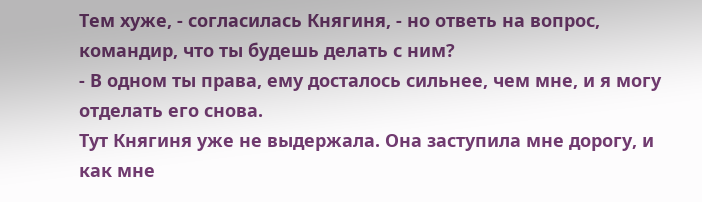Тем хуже, - согласилась Княгиня, - но ответь на вопрос, командир, что ты будешь делать с ним?
- В одном ты права, ему досталось сильнее, чем мне, и я могу отделать его снова.
Тут Княгиня уже не выдержала. Она заступила мне дорогу, и как мне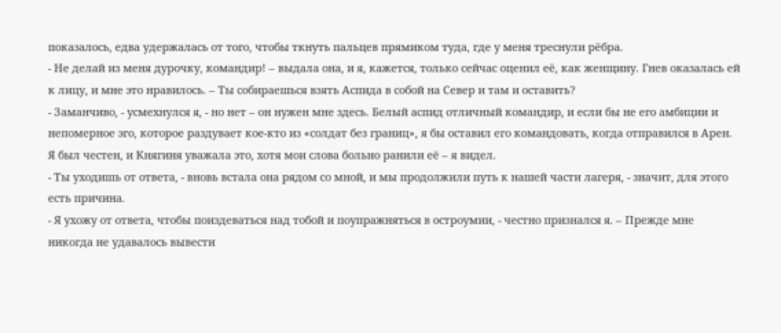показалось, едва удержалась от того, чтобы ткнуть пальцев прямиком туда, где у меня треснули рёбра.
- Не делай из меня дурочку, командир! – выдала она, и я, кажется, только сейчас оценил её, как женщину. Гнев оказалась ей к лицу, и мне это нравилось. – Ты собираешься взять Аспида в собой на Север и там и оставить?
- Заманчиво, - усмехнулся я, - но нет – он нужен мне здесь. Белый аспид отличный командир, и если бы не его амбиции и непомерное эго, которое раздувает кое-кто из «солдат без границ», я бы оставил его командовать, когда отправился в Арен.
Я был честен, и Княгиня уважала это, хотя мои слова больно ранили её – я видел.
- Ты уходишь от ответа, - вновь встала она рядом со мной, и мы продолжили путь к нашей части лагеря, - значит, для этого есть причина.
- Я ухожу от ответа, чтобы поиздеваться над тобой и поупражняться в остроумии, - честно признался я. – Прежде мне никогда не удавалось вывести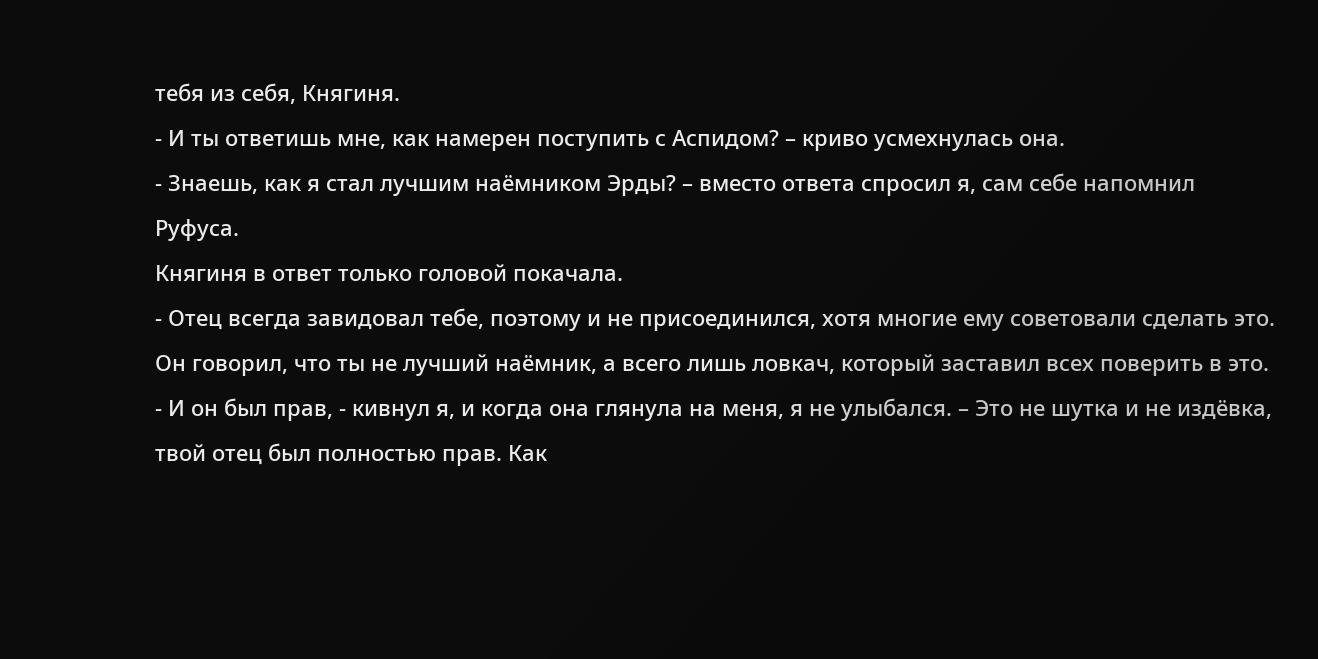тебя из себя, Княгиня.
- И ты ответишь мне, как намерен поступить с Аспидом? – криво усмехнулась она.
- Знаешь, как я стал лучшим наёмником Эрды? – вместо ответа спросил я, сам себе напомнил Руфуса.
Княгиня в ответ только головой покачала.
- Отец всегда завидовал тебе, поэтому и не присоединился, хотя многие ему советовали сделать это. Он говорил, что ты не лучший наёмник, а всего лишь ловкач, который заставил всех поверить в это.
- И он был прав, - кивнул я, и когда она глянула на меня, я не улыбался. – Это не шутка и не издёвка, твой отец был полностью прав. Как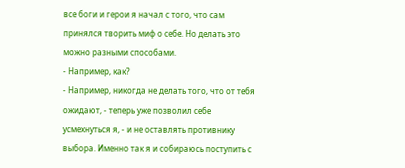все боги и герои я начал с того, что сам принялся творить миф о себе. Но делать это можно разными способами.
- Например, как?
- Например, никогда не делать того, что от тебя ожидают, - теперь уже позволил себе усмехнуться я, - и не оставлять противнику выбора. Именно так я и собираюсь поступить с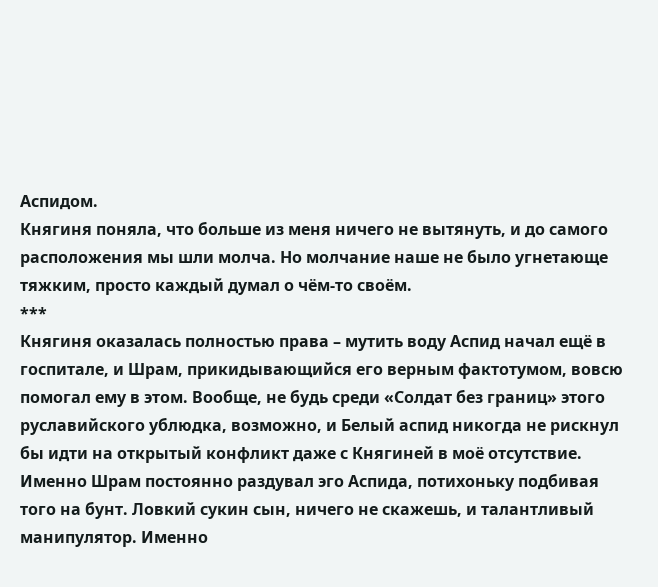Аспидом.
Княгиня поняла, что больше из меня ничего не вытянуть, и до самого расположения мы шли молча. Но молчание наше не было угнетающе тяжким, просто каждый думал о чём-то своём.
***
Княгиня оказалась полностью права – мутить воду Аспид начал ещё в госпитале, и Шрам, прикидывающийся его верным фактотумом, вовсю помогал ему в этом. Вообще, не будь среди «Солдат без границ» этого руславийского ублюдка, возможно, и Белый аспид никогда не рискнул бы идти на открытый конфликт даже с Княгиней в моё отсутствие. Именно Шрам постоянно раздувал эго Аспида, потихоньку подбивая того на бунт. Ловкий сукин сын, ничего не скажешь, и талантливый манипулятор. Именно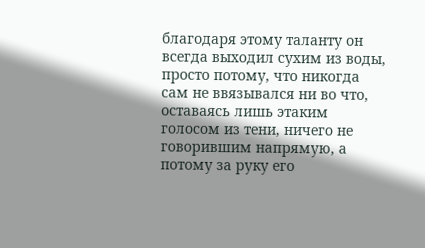благодаря этому таланту он всегда выходил сухим из воды, просто потому, что никогда сам не ввязывался ни во что, оставаясь лишь этаким голосом из тени, ничего не говорившим напрямую, а потому за руку его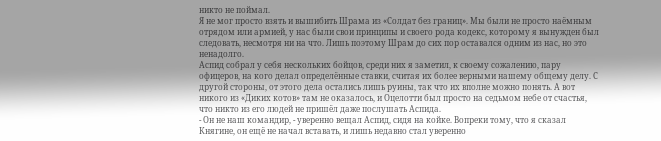никто не поймал.
Я не мог просто взять и вышибить Шрама из «Солдат без границ». Мы были не просто наёмным отрядом или армией, у нас были свои принципы и своего рода кодекс, которому я вынужден был следовать, несмотря ни на что. Лишь поэтому Шрам до сих пор оставался одним из нас, но это ненадолго.
Аспид собрал у себя нескольких бойцов, среди них я заметил, к своему сожалению, пару офицеров, на кого делал определённые ставки, считая их более верными нашему общему делу. С другой стороны, от этого дела остались лишь руины, так что их вполне можно понять. А вот никого из «Диких котов» там не оказалось, и Оцелотти был просто на седьмом небе от счастья, что никто из его людей не пришёл даже послушать Аспида.
- Он не наш командир, - уверенно вещал Аспид, сидя на койке. Вопреки тому, что я сказал Княгине, он ещё не начал вставать, и лишь недавно стал уверенно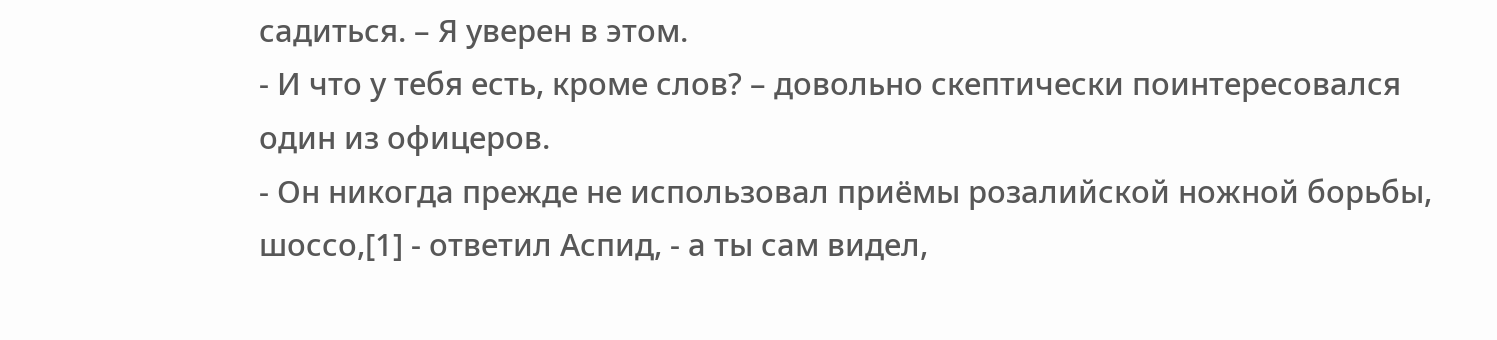садиться. – Я уверен в этом.
- И что у тебя есть, кроме слов? – довольно скептически поинтересовался один из офицеров.
- Он никогда прежде не использовал приёмы розалийской ножной борьбы, шоссо,[1] - ответил Аспид, - а ты сам видел,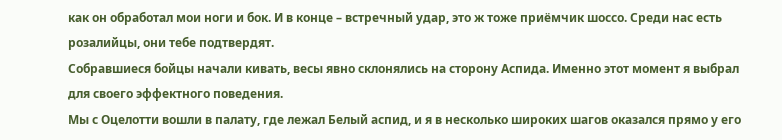как он обработал мои ноги и бок. И в конце – встречный удар, это ж тоже приёмчик шоссо. Среди нас есть розалийцы, они тебе подтвердят.
Собравшиеся бойцы начали кивать, весы явно склонялись на сторону Аспида. Именно этот момент я выбрал для своего эффектного поведения.
Мы с Оцелотти вошли в палату, где лежал Белый аспид, и я в несколько широких шагов оказался прямо у его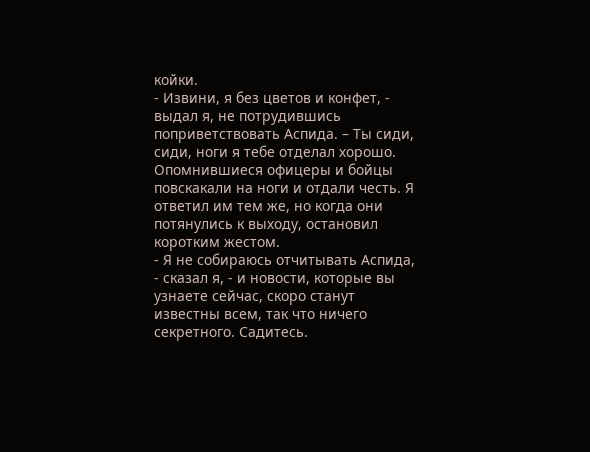койки.
- Извини, я без цветов и конфет, - выдал я, не потрудившись поприветствовать Аспида. – Ты сиди, сиди, ноги я тебе отделал хорошо.
Опомнившиеся офицеры и бойцы повскакали на ноги и отдали честь. Я ответил им тем же, но когда они потянулись к выходу, остановил коротким жестом.
- Я не собираюсь отчитывать Аспида, - сказал я, - и новости, которые вы узнаете сейчас, скоро станут известны всем, так что ничего секретного. Садитесь.